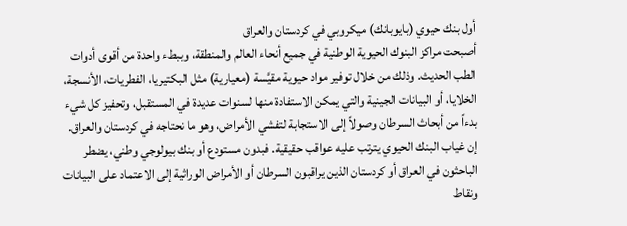أول بنك حيوي (بايوبانك) ميكروبي في كردستان والعراق
أصبحت مراكز البنوك الحيوية الوطنية في جميع أنحاء العالم والمنطقة، وببطء واحدة من أقوى أدوات الطب الحديث. وذلك من خلال توفير مواد حيوية مقيَّسة (معيارية) مثل البكتيريا، الفطريات، الأنسجة، الخلايا، أو البيانات الجينية والتي يمكن الاستفادة منها لسنوات عديدة في المستقبل، وتحفيز كل شيء بدءاً من أبحاث السرطان وصولاً إلى الاستجابة لتفشي الأمراض، وهو ما نحتاجه في كردستان والعراق.
إن غياب البنك الحيوي يترتب عليه عواقب حقيقية. فبدون مستودع أو بنك بيولوجي وطني، يضطر الباحثون في العراق أو كردستان الذين يراقبون السرطان أو الأمراض الوراثية إلى الاعتماد على البيانات ونقاط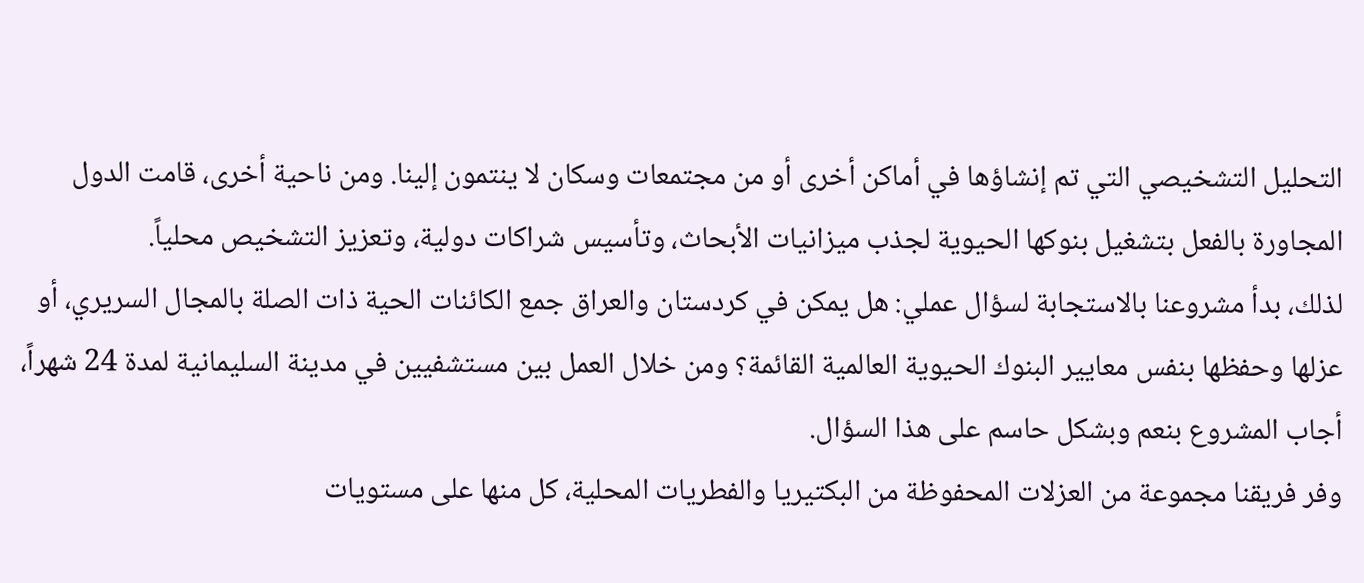التحليل التشخيصي التي تم إنشاؤها في أماكن أخرى أو من مجتمعات وسكان لا ينتمون إلينا. ومن ناحية أخرى، قامت الدول المجاورة بالفعل بتشغيل بنوكها الحيوية لجذب ميزانيات الأبحاث، وتأسيس شراكات دولية، وتعزيز التشخيص محلياً.
لذلك، بدأ مشروعنا بالاستجابة لسؤال عملي: هل يمكن في كردستان والعراق جمع الكائنات الحية ذات الصلة بالمجال السريري، أو عزلها وحفظها بنفس معايير البنوك الحيوية العالمية القائمة؟ ومن خلال العمل بين مستشفيين في مدينة السليمانية لمدة 24 شهراً، أجاب المشروع بنعم وبشكل حاسم على هذا السؤال.
وفر فريقنا مجموعة من العزلات المحفوظة من البكتيريا والفطريات المحلية، كل منها على مستويات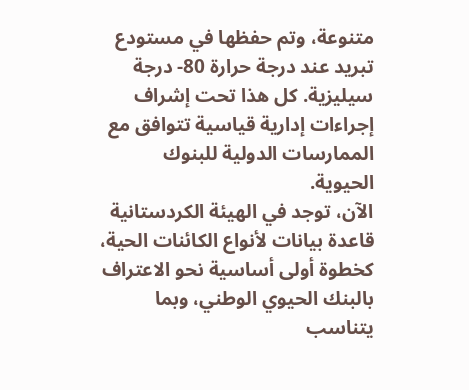متنوعة، وتم حفظها في مستودع تبريد عند درجة حرارة 80- درجة سيليزية. كل هذا تحت إشراف إجراءات إدارية قياسية تتوافق مع الممارسات الدولية للبنوك الحيوية.
الآن، توجد في الهيئة الكردستانية قاعدة بيانات لأنواع الكائنات الحية، كخطوة أولى أساسية نحو الاعتراف بالبنك الحيوي الوطني، وبما يتناسب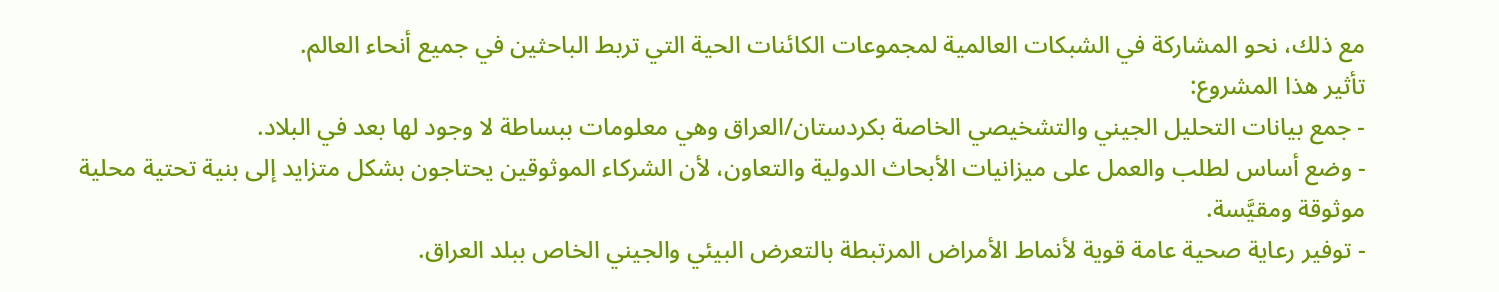مع ذلك، نحو المشاركة في الشبكات العالمية لمجموعات الكائنات الحية التي تربط الباحثين في جميع أنحاء العالم.
تأثير هذا المشروع:
- جمع بيانات التحليل الجيني والتشخيصي الخاصة بكردستان/العراق وهي معلومات ببساطة لا وجود لها بعد في البلاد.
- وضع أساس لطلب والعمل على ميزانيات الأبحاث الدولية والتعاون، لأن الشركاء الموثوقين يحتاجون بشكل متزايد إلى بنية تحتية محلية موثوقة ومقيَّسة.
- توفير رعاية صحية عامة قوية لأنماط الأمراض المرتبطة بالتعرض البيئي والجيني الخاص ببلد العراق.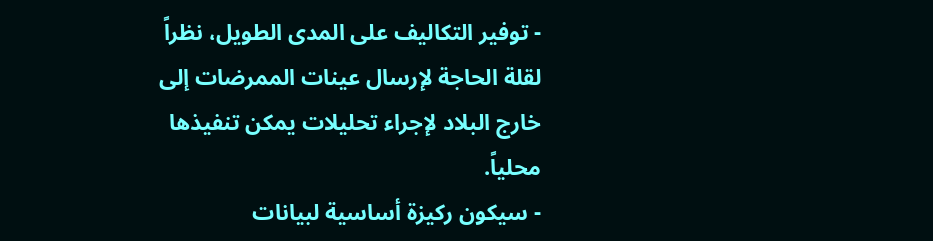- توفير التكاليف على المدى الطويل، نظراً لقلة الحاجة لإرسال عينات الممرضات إلى خارج البلاد لإجراء تحليلات يمكن تنفيذها محلياً.
- سيكون ركيزة أساسية لبيانات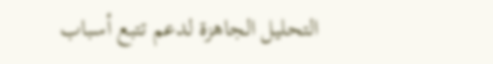التحليل الجاهزة لدعم تتبع أسباب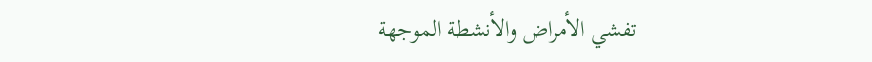تفشي الأمراض والأنشطة الموجهة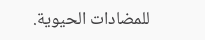للمضادات الحيوية.